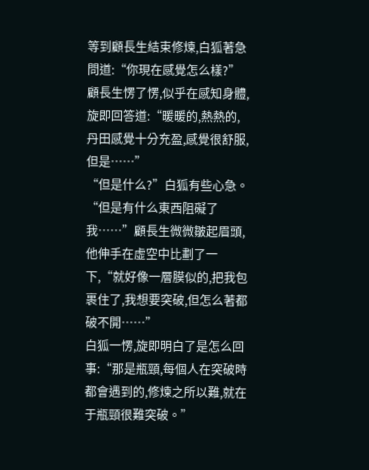等到顧長生結束修煉,白狐著急問道:“你現在感覺怎么樣?”
顧長生愣了愣,似乎在感知身體,旋即回答道:“暖暖的,熱熱的,丹田感覺十分充盈,感覺很舒服,但是……”
“但是什么?”白狐有些心急。
“但是有什么東西阻礙了我……”顧長生微微皺起眉頭,他伸手在虛空中比劃了一下,“就好像一層膜似的,把我包裹住了,我想要突破,但怎么著都破不開……”
白狐一愣,旋即明白了是怎么回事:“那是瓶頸,每個人在突破時都會遇到的,修煉之所以難,就在于瓶頸很難突破。”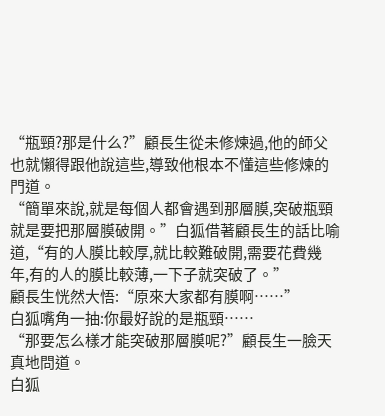“瓶頸?那是什么?”顧長生從未修煉過,他的師父也就懶得跟他說這些,導致他根本不懂這些修煉的門道。
“簡單來說,就是每個人都會遇到那層膜,突破瓶頸就是要把那層膜破開。”白狐借著顧長生的話比喻道,“有的人膜比較厚,就比較難破開,需要花費幾年,有的人的膜比較薄,一下子就突破了。”
顧長生恍然大悟:“原來大家都有膜啊……”
白狐嘴角一抽:你最好說的是瓶頸……
“那要怎么樣才能突破那層膜呢?”顧長生一臉天真地問道。
白狐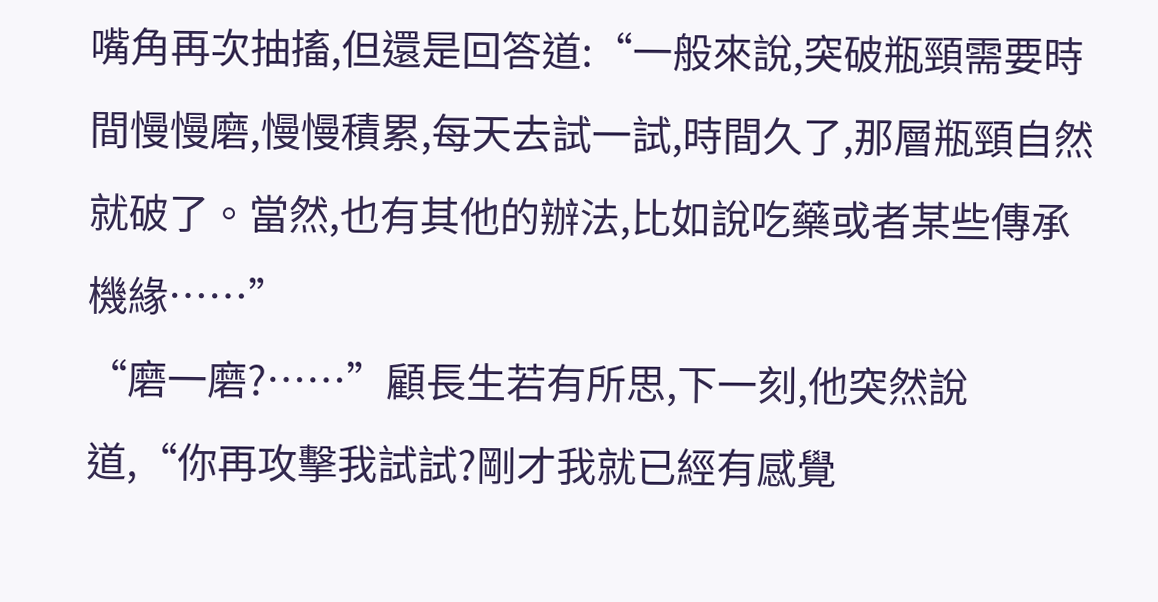嘴角再次抽搐,但還是回答道:“一般來說,突破瓶頸需要時間慢慢磨,慢慢積累,每天去試一試,時間久了,那層瓶頸自然就破了。當然,也有其他的辦法,比如說吃藥或者某些傳承機緣……”
“磨一磨?……”顧長生若有所思,下一刻,他突然說道,“你再攻擊我試試?剛才我就已經有感覺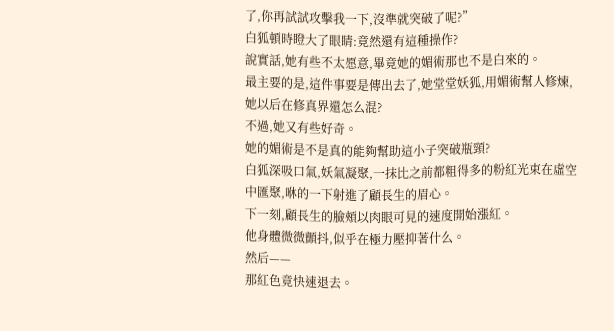了,你再試試攻擊我一下,沒準就突破了呢?”
白狐頓時瞪大了眼睛:竟然還有這種操作?
說實話,她有些不太愿意,畢竟她的媚術那也不是白來的。
最主要的是,這件事要是傳出去了,她堂堂妖狐,用媚術幫人修煉,她以后在修真界還怎么混?
不過,她又有些好奇。
她的媚術是不是真的能夠幫助這小子突破瓶頸?
白狐深吸口氣,妖氣凝聚,一抹比之前都粗得多的粉紅光束在虛空中匯聚,咻的一下射進了顧長生的眉心。
下一刻,顧長生的臉頰以肉眼可見的速度開始漲紅。
他身體微微顫抖,似乎在極力壓抑著什么。
然后——
那紅色竟快速退去。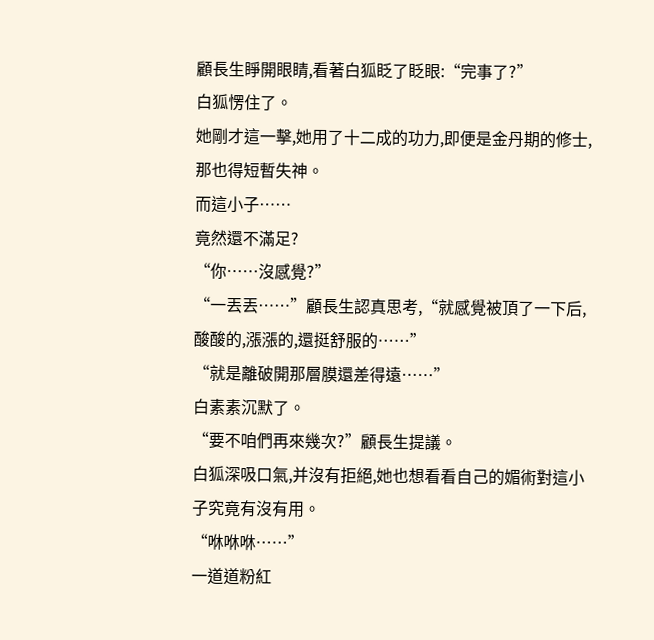顧長生睜開眼睛,看著白狐眨了眨眼:“完事了?”
白狐愣住了。
她剛才這一擊,她用了十二成的功力,即便是金丹期的修士,那也得短暫失神。
而這小子……
竟然還不滿足?
“你……沒感覺?”
“一丟丟……”顧長生認真思考,“就感覺被頂了一下后,酸酸的,漲漲的,還挺舒服的……”
“就是離破開那層膜還差得遠……”
白素素沉默了。
“要不咱們再來幾次?”顧長生提議。
白狐深吸口氣,并沒有拒絕,她也想看看自己的媚術對這小子究竟有沒有用。
“咻咻咻……”
一道道粉紅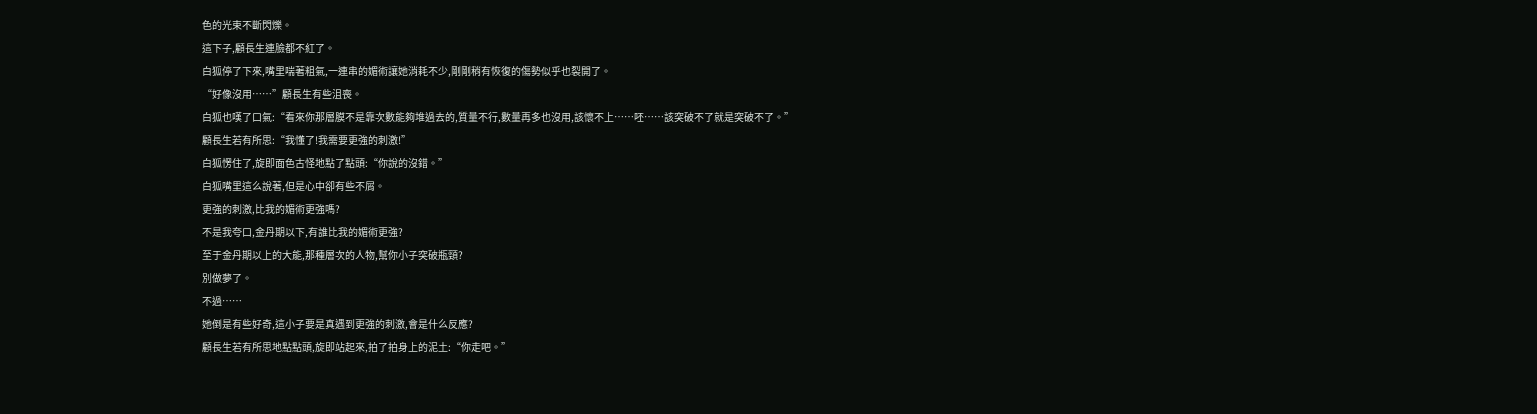色的光束不斷閃爍。
這下子,顧長生連臉都不紅了。
白狐停了下來,嘴里喘著粗氣,一連串的媚術讓她消耗不少,剛剛稍有恢復的傷勢似乎也裂開了。
“好像沒用……”顧長生有些沮喪。
白狐也嘆了口氣:“看來你那層膜不是靠次數能夠堆過去的,質量不行,數量再多也沒用,該懷不上……呸……該突破不了就是突破不了。”
顧長生若有所思:“我懂了!我需要更強的刺激!”
白狐愣住了,旋即面色古怪地點了點頭:“你說的沒錯。”
白狐嘴里這么說著,但是心中卻有些不屑。
更強的刺激,比我的媚術更強嗎?
不是我夸口,金丹期以下,有誰比我的媚術更強?
至于金丹期以上的大能,那種層次的人物,幫你小子突破瓶頸?
別做夢了。
不過……
她倒是有些好奇,這小子要是真遇到更強的刺激,會是什么反應?
顧長生若有所思地點點頭,旋即站起來,拍了拍身上的泥土:“你走吧。”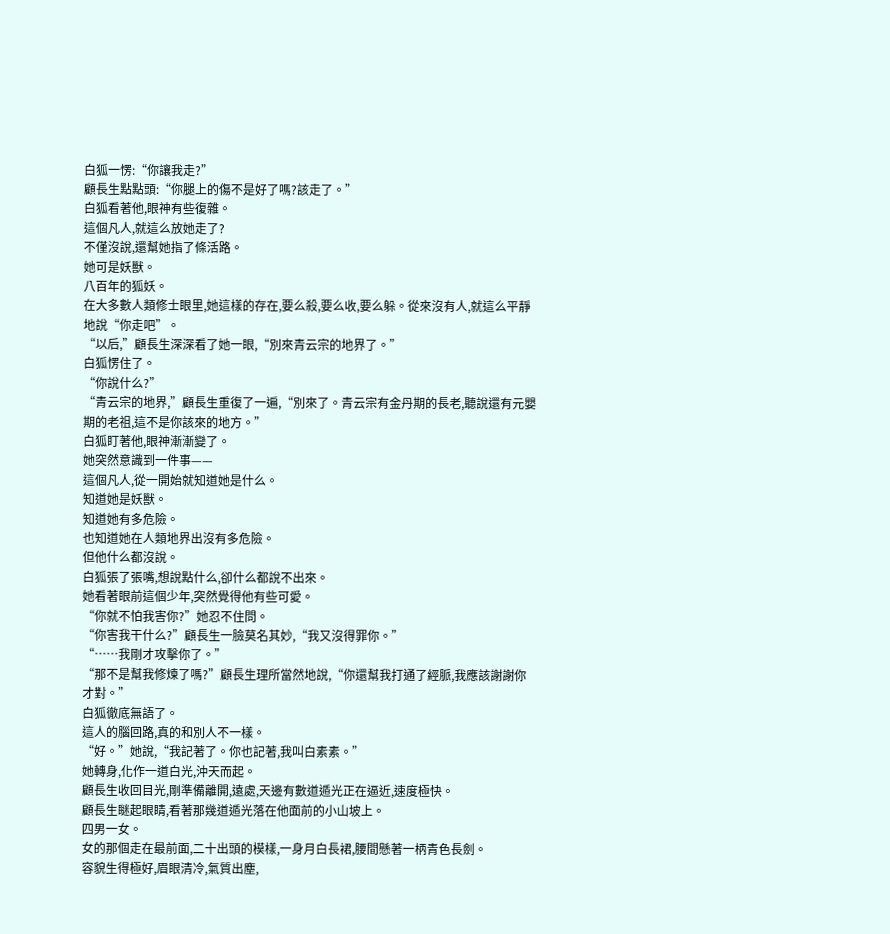白狐一愣:“你讓我走?”
顧長生點點頭:“你腿上的傷不是好了嗎?該走了。”
白狐看著他,眼神有些復雜。
這個凡人,就這么放她走了?
不僅沒說,還幫她指了條活路。
她可是妖獸。
八百年的狐妖。
在大多數人類修士眼里,她這樣的存在,要么殺,要么收,要么躲。從來沒有人,就這么平靜地說“你走吧”。
“以后,”顧長生深深看了她一眼,“別來青云宗的地界了。”
白狐愣住了。
“你說什么?”
“青云宗的地界,”顧長生重復了一遍,“別來了。青云宗有金丹期的長老,聽說還有元嬰期的老祖,這不是你該來的地方。”
白狐盯著他,眼神漸漸變了。
她突然意識到一件事——
這個凡人,從一開始就知道她是什么。
知道她是妖獸。
知道她有多危險。
也知道她在人類地界出沒有多危險。
但他什么都沒說。
白狐張了張嘴,想說點什么,卻什么都說不出來。
她看著眼前這個少年,突然覺得他有些可愛。
“你就不怕我害你?”她忍不住問。
“你害我干什么?”顧長生一臉莫名其妙,“我又沒得罪你。”
“……我剛才攻擊你了。”
“那不是幫我修煉了嗎?”顧長生理所當然地說,“你還幫我打通了經脈,我應該謝謝你才對。”
白狐徹底無語了。
這人的腦回路,真的和別人不一樣。
“好。”她說,“我記著了。你也記著,我叫白素素。”
她轉身,化作一道白光,沖天而起。
顧長生收回目光,剛準備離開,遠處,天邊有數道遁光正在逼近,速度極快。
顧長生瞇起眼睛,看著那幾道遁光落在他面前的小山坡上。
四男一女。
女的那個走在最前面,二十出頭的模樣,一身月白長裙,腰間懸著一柄青色長劍。
容貌生得極好,眉眼清冷,氣質出塵,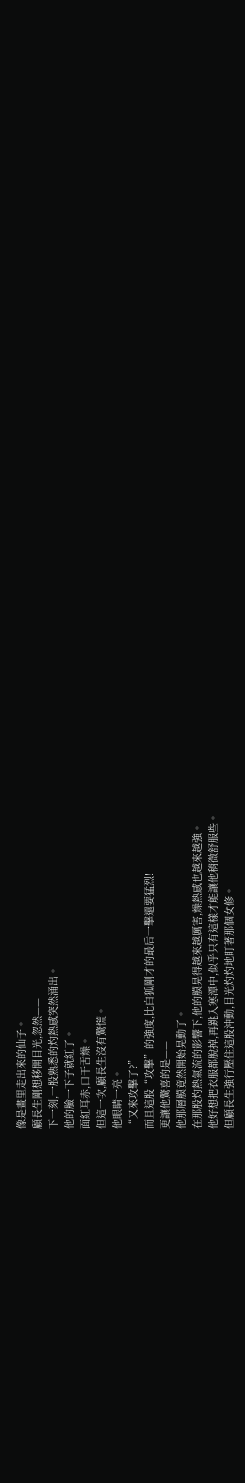像是畫里走出來的仙子。
顧長生剛想移開目光,忽然——
下一刻,一股熟悉的灼熱感突然涌出。
他的臉一下子就紅了。
面紅耳赤,口干舌燥。
但這一次,顧長生沒有驚慌。
他眼睛一亮。
“又來攻擊了?”
而且這股“攻擊”的強度,比白狐剛才的最后一擊還要猛烈!
更讓他驚喜的是——
他那層膜竟然開始晃動了。
在那股灼熱氣流的影響下,他的膜晃得越來越厲害,燥熱感也越來越強。
他好想把衣服都脫掉,再跳入寒潭中,似乎只有這樣才能讓他稍微舒服些。
但顧長生強行壓住這股沖動,目光灼灼地盯著那個女修。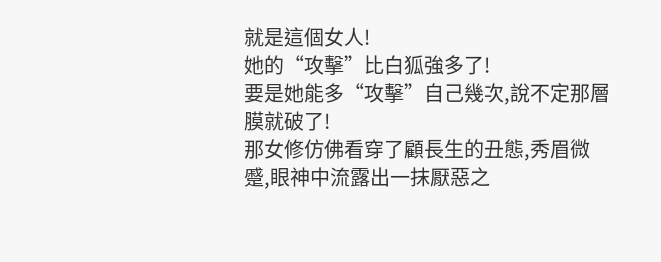就是這個女人!
她的“攻擊”比白狐強多了!
要是她能多“攻擊”自己幾次,說不定那層膜就破了!
那女修仿佛看穿了顧長生的丑態,秀眉微蹙,眼神中流露出一抹厭惡之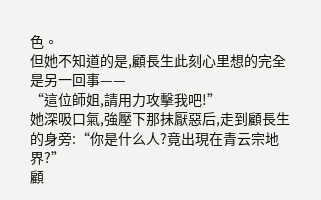色。
但她不知道的是,顧長生此刻心里想的完全是另一回事——
“這位師姐,請用力攻擊我吧!”
她深吸口氣,強壓下那抹厭惡后,走到顧長生的身旁:“你是什么人?竟出現在青云宗地界?”
顧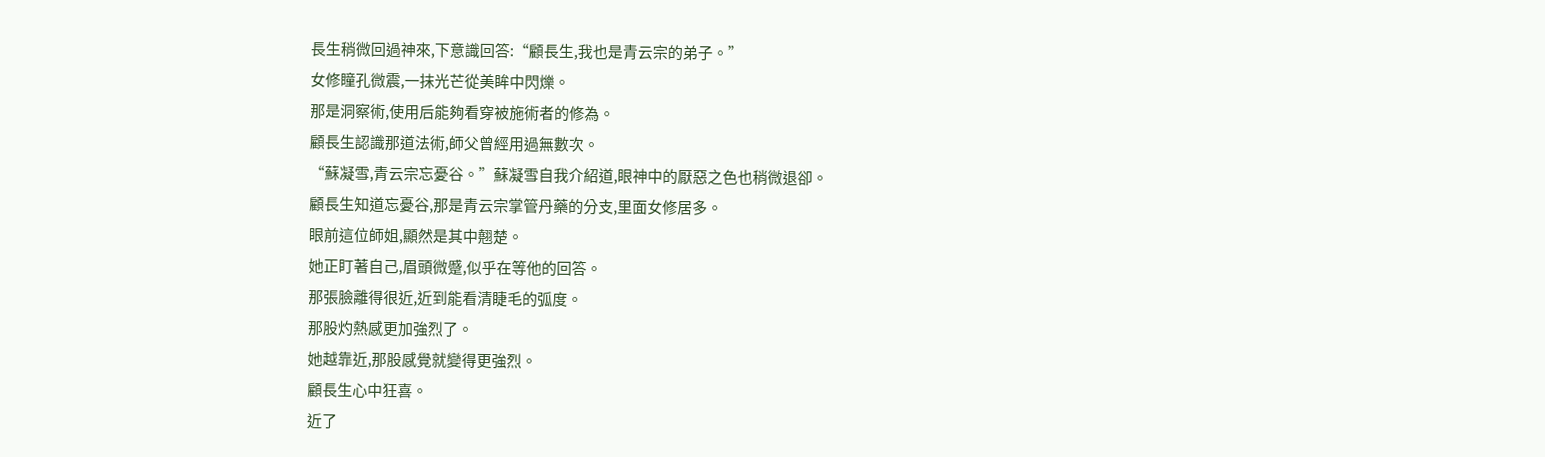長生稍微回過神來,下意識回答:“顧長生,我也是青云宗的弟子。”
女修瞳孔微震,一抹光芒從美眸中閃爍。
那是洞察術,使用后能夠看穿被施術者的修為。
顧長生認識那道法術,師父曾經用過無數次。
“蘇凝雪,青云宗忘憂谷。”蘇凝雪自我介紹道,眼神中的厭惡之色也稍微退卻。
顧長生知道忘憂谷,那是青云宗掌管丹藥的分支,里面女修居多。
眼前這位師姐,顯然是其中翹楚。
她正盯著自己,眉頭微蹙,似乎在等他的回答。
那張臉離得很近,近到能看清睫毛的弧度。
那股灼熱感更加強烈了。
她越靠近,那股感覺就變得更強烈。
顧長生心中狂喜。
近了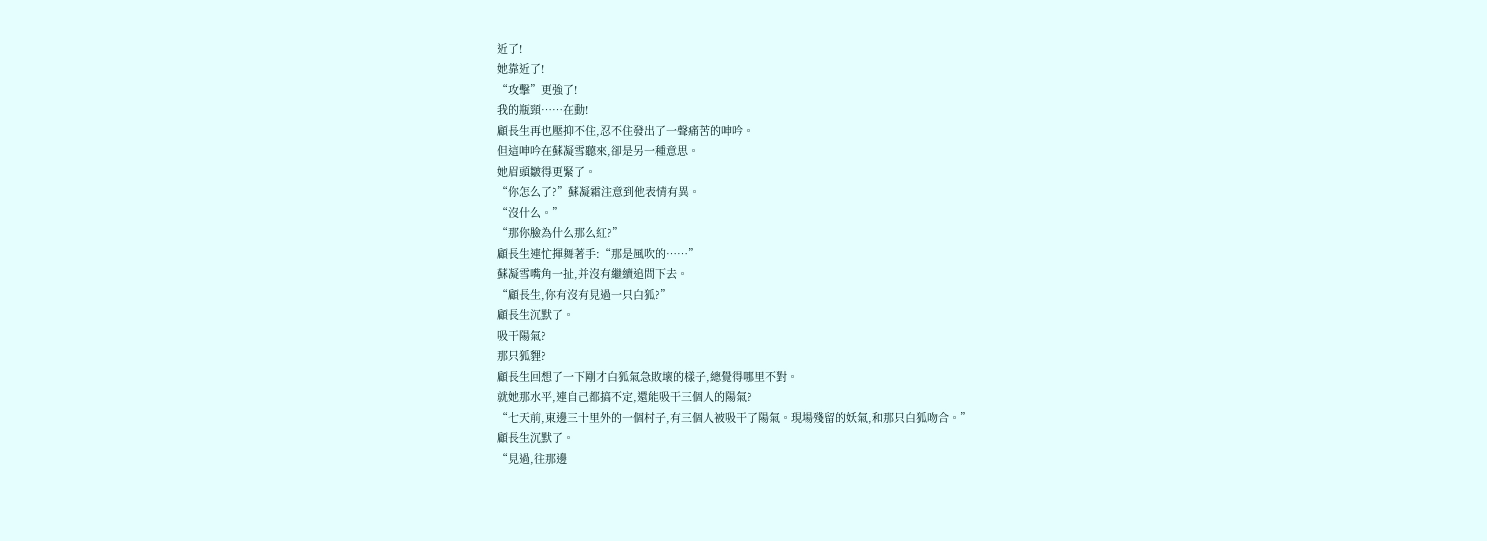近了!
她靠近了!
“攻擊”更強了!
我的瓶頸……在動!
顧長生再也壓抑不住,忍不住發出了一聲痛苦的呻吟。
但這呻吟在蘇凝雪聽來,卻是另一種意思。
她眉頭皺得更緊了。
“你怎么了?”蘇凝霜注意到他表情有異。
“沒什么。”
“那你臉為什么那么紅?”
顧長生連忙揮舞著手:“那是風吹的……”
蘇凝雪嘴角一扯,并沒有繼續追問下去。
“顧長生,你有沒有見過一只白狐?”
顧長生沉默了。
吸干陽氣?
那只狐貍?
顧長生回想了一下剛才白狐氣急敗壞的樣子,總覺得哪里不對。
就她那水平,連自己都搞不定,還能吸干三個人的陽氣?
“七天前,東邊三十里外的一個村子,有三個人被吸干了陽氣。現場殘留的妖氣,和那只白狐吻合。”
顧長生沉默了。
“見過,往那邊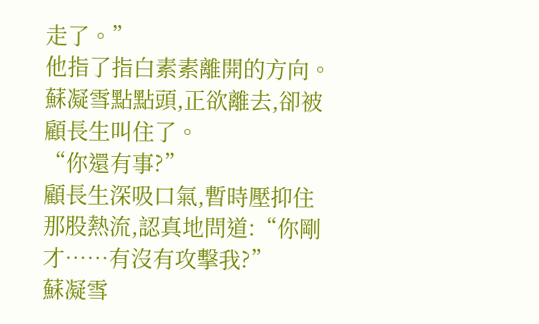走了。”
他指了指白素素離開的方向。
蘇凝雪點點頭,正欲離去,卻被顧長生叫住了。
“你還有事?”
顧長生深吸口氣,暫時壓抑住那股熱流,認真地問道:“你剛才……有沒有攻擊我?”
蘇凝雪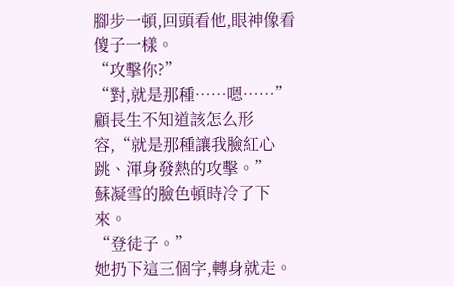腳步一頓,回頭看他,眼神像看傻子一樣。
“攻擊你?”
“對,就是那種……嗯……”顧長生不知道該怎么形容,“就是那種讓我臉紅心跳、渾身發熱的攻擊。”
蘇凝雪的臉色頓時冷了下來。
“登徒子。”
她扔下這三個字,轉身就走。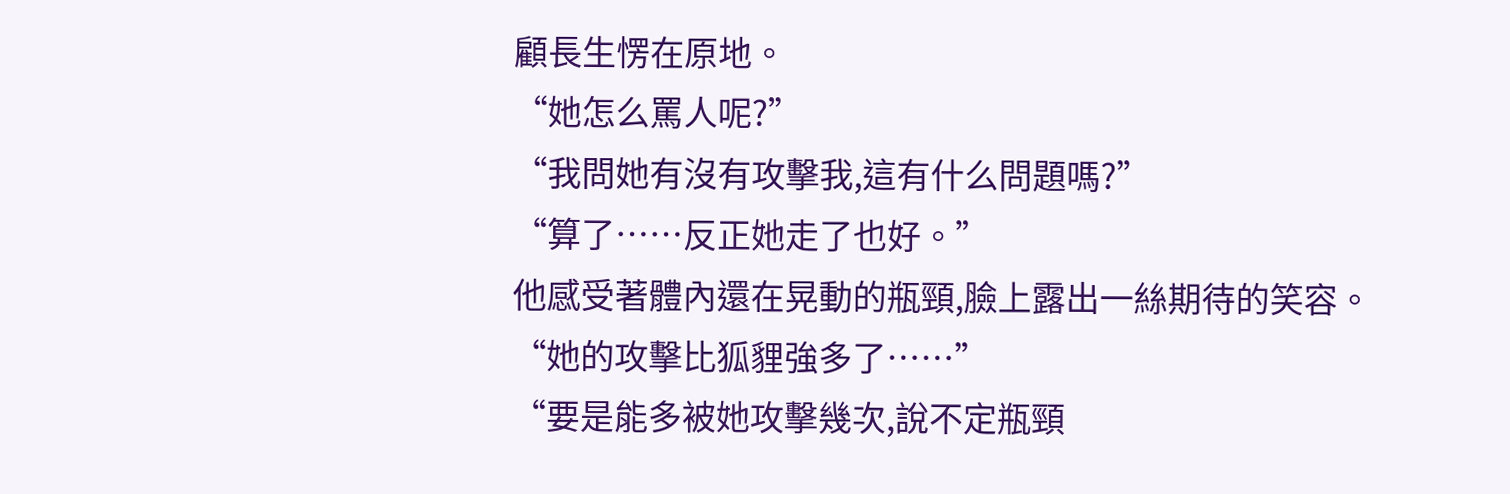顧長生愣在原地。
“她怎么罵人呢?”
“我問她有沒有攻擊我,這有什么問題嗎?”
“算了……反正她走了也好。”
他感受著體內還在晃動的瓶頸,臉上露出一絲期待的笑容。
“她的攻擊比狐貍強多了……”
“要是能多被她攻擊幾次,說不定瓶頸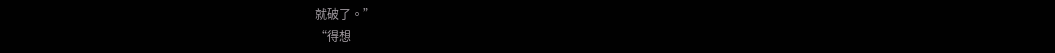就破了。”
“得想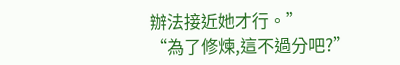辦法接近她才行。”
“為了修煉,這不過分吧?”